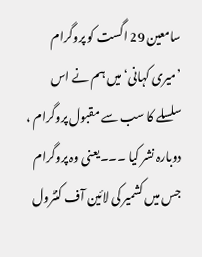سامعین 29 اگست کو پروگرام ’میری کہانی‘ میں ہم نے اس سلسلے کا سب سے مقبول پروگرام ، دوبارہ نشر کیا ۔۔۔یعنی وہ پروگرام جس میں کشمیر کی لائین آف کنٹرول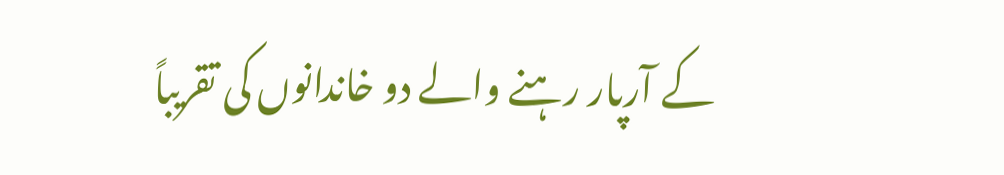کے آرپار رہنے والے دو خاندانوں کی تقریباً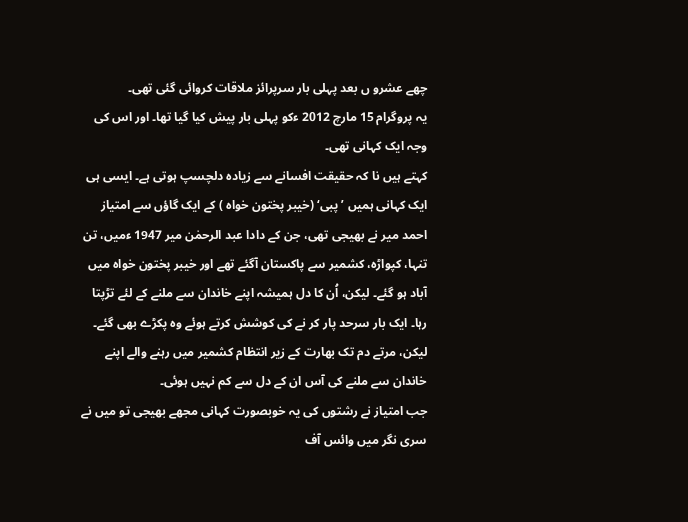چھے عشرو ں بعد پہلی بار سرپرائز ملاقات کروائی گئی تھی۔
یہ پروگرام 15 مارچ 2012 ءکو پہلی بار پیش کیا گیا تھا۔ اور اس کی وجہ ایک کہانی تھی۔
کہتے ہیں نا کہ حقیقت افسانے سے زیادہ دلچسپ ہوتی ہے۔ ایسی ہی ایک کہانی ہمیں ’پبی‘ (خیبر پختون خواہ ) کے ایک گاؤں سے امتیاز احمد میر نے بھیجی تھی، جن کے دادا عبد الرحمٰن میر 1947 ءمیں، تن تنہا، کپواڑہ، کشمیر سے پاکستان آگئے تھے اور خیبر پختون خواہ میں آباد ہو گئے۔ لیکن، اُن کا دل ہمیشہ اپنے خاندان سے ملنے کے لئے تڑپتا رہا۔ ایک بار سرحد پار کر نے کی کوشش کرتے ہوئے وہ پکڑے بھی گئے۔ لیکن، مرتے دم تک بھارت کے زیر انتظام کشمیر میں رہنے والے اپنے خاندان سے ملنے کی آس ان کے دل سے کم نہیں ہوئی۔
جب امتیاز نے رشتوں کی یہ خوبصورت کہانی مجھے بھیجی تو میں نے سری نگر میں وائس آف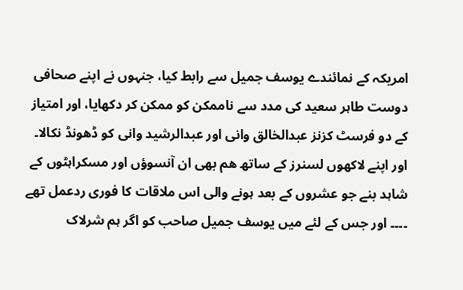امریکہ کے نمائندے یوسف جمیل سے رابط کیا، جنہوں نے اپنے صحافی دوست طاہر سعید کی مدد سے ناممکن کو ممکن کر دکھایا، اور امتیاز کے دو فرسٹ کزنز عبدالخالق وانی اور عبدالرشید وانی کو ڈھونڈ نکالا۔ اور اپنے لاکھوں لسنرز کے ساتھ ھم بھی ان آنسوؤں اور مسکراہٹوں کے شاہد بنے جو عشروں کے بعد ہونے والی اس ملاقات کا فوری ردعمل تھے ۔۔۔۔ اور جس کے لئے میں یوسف جمیل صاحب کو اگر ہم شرلاک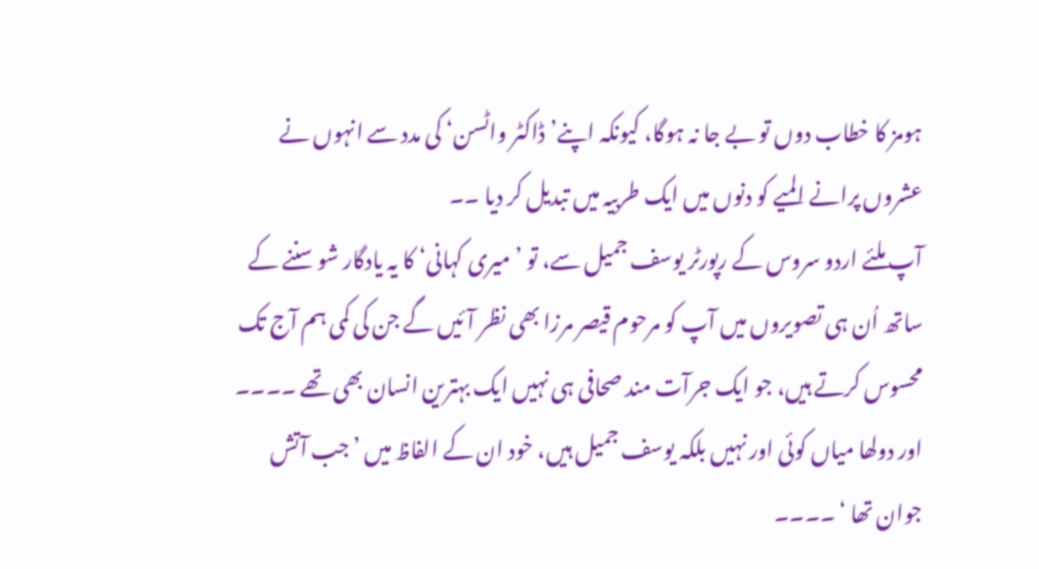ہومز کا خطاب دوں تو بے جا نہ ہوگا، کیونکہ اپنے’ڈاکٹر واٹسن‘ کی مدد سے انہوں نے عشروں پرانے المیے کو دنوں میں ایک طربیہ میں تبدیل کر دیا ۔۔
آپ ملئے اردو سروس کے رپورٹر یوسف جمیل سے، تو ’میری کہانی‘ کا یہ یادگار شو سننے کے ساتھ اُن ہی تصویروں میں آپ کو مرحوم قیصر مرزا بھی نظر آئیں گے جن کی کمی ہم آج تک محسوس کرتے ہیں، جو ایک جرآت مند صحافی ہی نہیں ایک بہترین انسان بھی تھے ۔۔۔۔ اور دولھا میاں کوئی اور نہیں بلکہ یوسف جمیل ہیں، خود ان کے الفاظ میں ’جب آتش جوان تھا ‘ ۔۔۔۔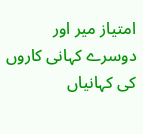امتیاز میر اور دوسرے کہانی کاروں کی کہانیاں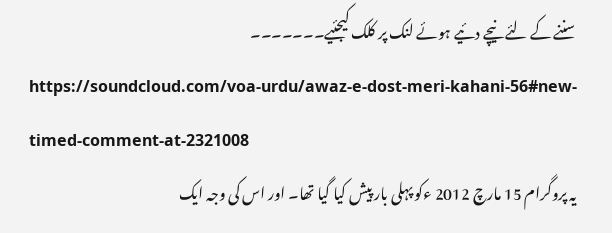سننے کے لئے نیچے دئیے ہوئے لنک پر کلک کیجئیے۔۔۔۔۔۔۔
https://soundcloud.com/voa-urdu/awaz-e-dost-meri-kahani-56#new-timed-comment-at-2321008
یہ پروگرام 15 مارچ 2012 ءکو پہلی بار پیش کیا گیا تھا۔ اور اس کی وجہ ایک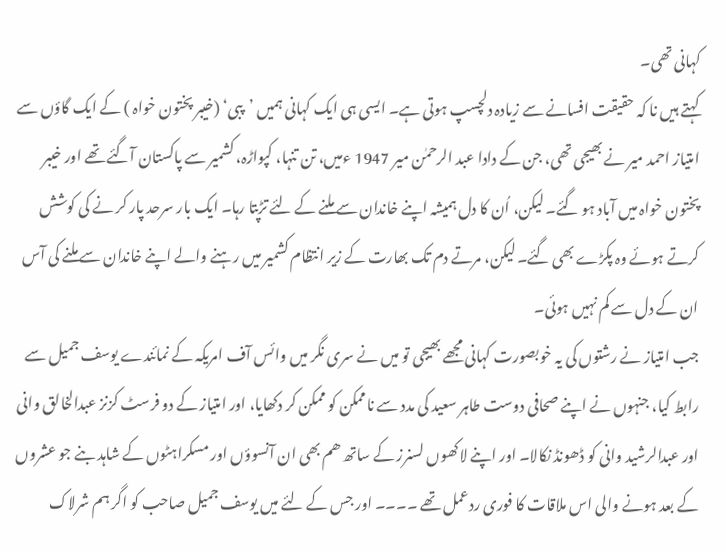کہانی تھی۔
کہتے ہیں نا کہ حقیقت افسانے سے زیادہ دلچسپ ہوتی ہے۔ ایسی ہی ایک کہانی ہمیں ’پبی‘ (خیبر پختون خواہ ) کے ایک گاؤں سے امتیاز احمد میر نے بھیجی تھی، جن کے دادا عبد الرحمٰن میر 1947 ءمیں، تن تنہا، کپواڑہ، کشمیر سے پاکستان آگئے تھے اور خیبر پختون خواہ میں آباد ہو گئے۔ لیکن، اُن کا دل ہمیشہ اپنے خاندان سے ملنے کے لئے تڑپتا رہا۔ ایک بار سرحد پار کر نے کی کوشش کرتے ہوئے وہ پکڑے بھی گئے۔ لیکن، مرتے دم تک بھارت کے زیر انتظام کشمیر میں رہنے والے اپنے خاندان سے ملنے کی آس ان کے دل سے کم نہیں ہوئی۔
جب امتیاز نے رشتوں کی یہ خوبصورت کہانی مجھے بھیجی تو میں نے سری نگر میں وائس آف امریکہ کے نمائندے یوسف جمیل سے رابط کیا، جنہوں نے اپنے صحافی دوست طاہر سعید کی مدد سے ناممکن کو ممکن کر دکھایا، اور امتیاز کے دو فرسٹ کزنز عبدالخالق وانی اور عبدالرشید وانی کو ڈھونڈ نکالا۔ اور اپنے لاکھوں لسنرز کے ساتھ ھم بھی ان آنسوؤں اور مسکراہٹوں کے شاہد بنے جو عشروں کے بعد ہونے والی اس ملاقات کا فوری ردعمل تھے ۔۔۔۔ اور جس کے لئے میں یوسف جمیل صاحب کو اگر ہم شرلاک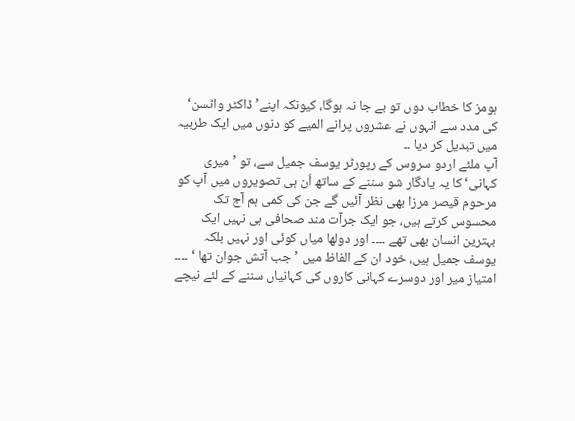ہومز کا خطاب دوں تو بے جا نہ ہوگا، کیونکہ اپنے’ڈاکٹر واٹسن‘ کی مدد سے انہوں نے عشروں پرانے المیے کو دنوں میں ایک طربیہ میں تبدیل کر دیا ۔۔
آپ ملئے اردو سروس کے رپورٹر یوسف جمیل سے، تو ’میری کہانی‘ کا یہ یادگار شو سننے کے ساتھ اُن ہی تصویروں میں آپ کو مرحوم قیصر مرزا بھی نظر آئیں گے جن کی کمی ہم آج تک محسوس کرتے ہیں، جو ایک جرآت مند صحافی ہی نہیں ایک بہترین انسان بھی تھے ۔۔۔۔ اور دولھا میاں کوئی اور نہیں بلکہ یوسف جمیل ہیں، خود ان کے الفاظ میں ’جب آتش جوان تھا ‘ ۔۔۔۔
امتیاز میر اور دوسرے کہانی کاروں کی کہانیاں سننے کے لئے نیچے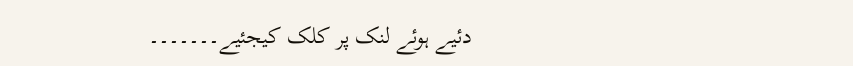دئیے ہوئے لنک پر کلک کیجئیے۔۔۔۔۔۔۔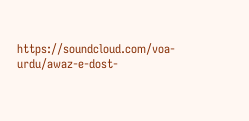https://soundcloud.com/voa-urdu/awaz-e-dost-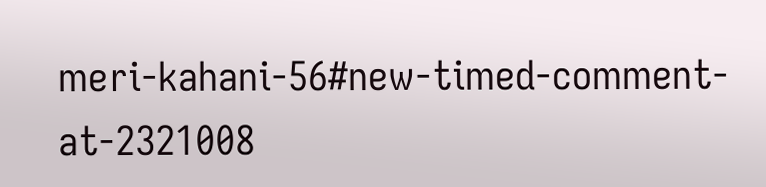meri-kahani-56#new-timed-comment-at-2321008